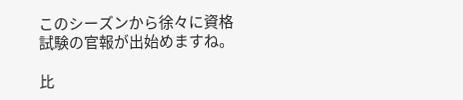このシーズンから徐々に資格試験の官報が出始めますね。

比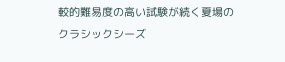較的難易度の高い試験が続く夏場のクラシックシーズ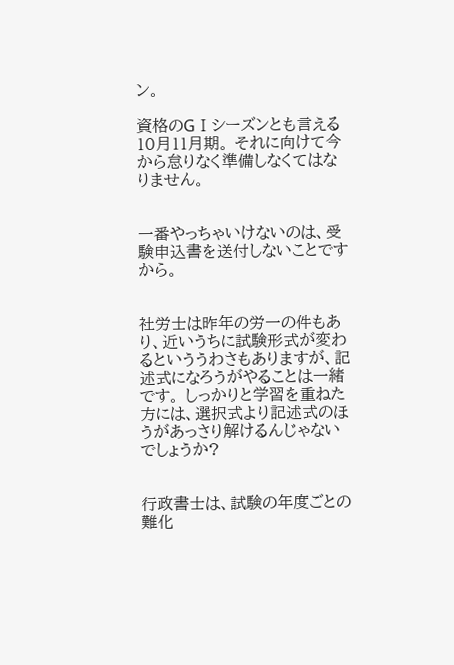ン。

資格のGⅠシーズンとも言える10月11月期。 それに向けて今から怠りなく準備しなくてはなりません。


一番やっちゃいけないのは、受験申込書を送付しないことですから。


社労士は昨年の労一の件もあり、近いうちに試験形式が変わるといううわさもありますが、記述式になろうがやることは一緒です。 しっかりと学習を重ねた方には、選択式より記述式のほうがあっさり解けるんじゃないでしょうか?


行政書士は、試験の年度ごとの難化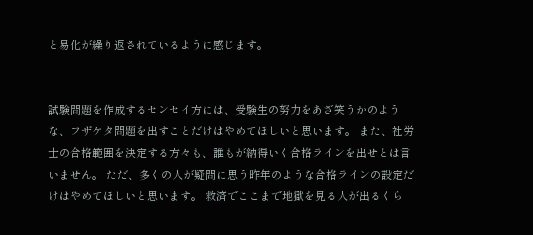と易化が繰り返されているように感じます。


試験問題を作成するセンセイ方には、受験生の努力をあざ笑うかのような、フザケタ問題を出すことだけはやめてほしいと思います。 また、社労士の合格範囲を決定する方々も、誰もが納得いく合格ラインを出せとは言いません。 ただ、多くの人が疑問に思う昨年のような合格ラインの設定だけはやめてほしいと思います。 救済でここまで地獄を見る人が出るくら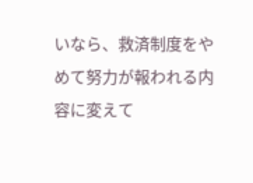いなら、救済制度をやめて努力が報われる内容に変えて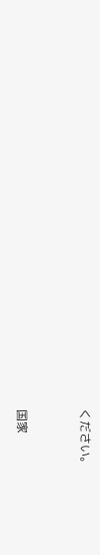ください。


国家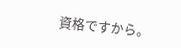資格ですから。